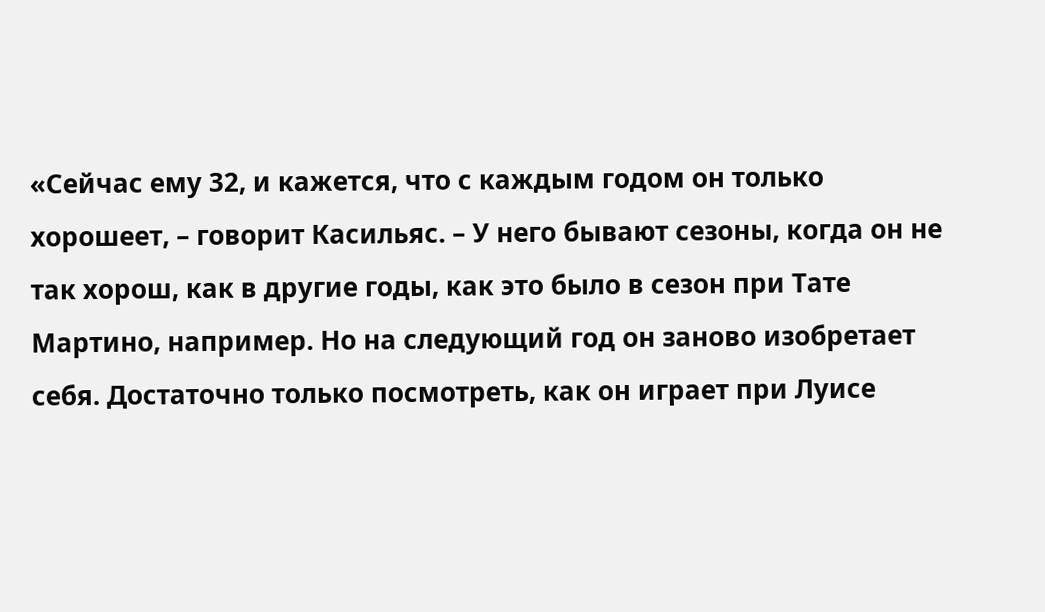«Сейчас ему 32, и кажется, что с каждым годом он только хорошеет, – говорит Касильяс. – У него бывают сезоны, когда он не так хорош, как в другие годы, как это было в сезон при Тате Мартино, например. Но на следующий год он заново изобретает себя. Достаточно только посмотреть, как он играет при Луисе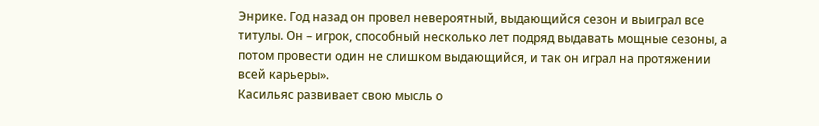Энрике. Год назад он провел невероятный, выдающийся сезон и выиграл все титулы. Он – игрок, способный несколько лет подряд выдавать мощные сезоны, а потом провести один не слишком выдающийся, и так он играл на протяжении всей карьеры».
Касильяс развивает свою мысль о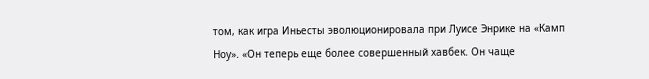том, как игра Иньесты эволюционировала при Луисе Энрике на «Камп Ноу». «Он теперь еще более совершенный хавбек. Он чаще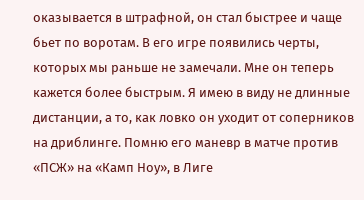оказывается в штрафной, он стал быстрее и чаще бьет по воротам. В его игре появились черты, которых мы раньше не замечали. Мне он теперь кажется более быстрым. Я имею в виду не длинные дистанции, а то, как ловко он уходит от соперников на дриблинге. Помню его маневр в матче против «ПСЖ» на «Камп Ноу», в Лиге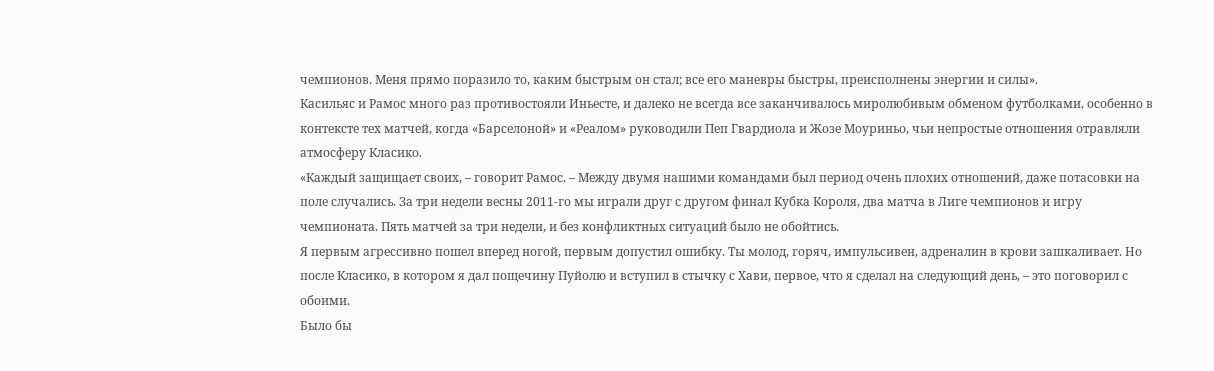чемпионов. Меня прямо поразило то, каким быстрым он стал; все его маневры быстры, преисполнены энергии и силы».
Касильяс и Рамос много раз противостояли Иньесте, и далеко не всегда все заканчивалось миролюбивым обменом футболками, особенно в контексте тех матчей, когда «Барселоной» и «Реалом» руководили Пеп Гвардиола и Жозе Моуриньо, чьи непростые отношения отравляли атмосферу Класико.
«Каждый защищает своих, – говорит Рамос. – Между двумя нашими командами был период очень плохих отношений, даже потасовки на поле случались. За три недели весны 2011-го мы играли друг с другом финал Кубка Короля, два матча в Лиге чемпионов и игру чемпионата. Пять матчей за три недели, и без конфликтных ситуаций было не обойтись.
Я первым агрессивно пошел вперед ногой, первым допустил ошибку. Ты молод, горяч, импульсивен, адреналин в крови зашкаливает. Но после Класико, в котором я дал пощечину Пуйолю и вступил в стычку с Хави, первое, что я сделал на следующий день, – это поговорил с обоими.
Было бы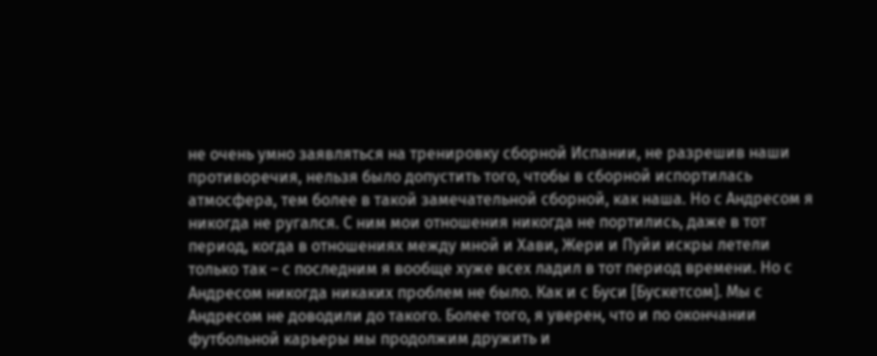не очень умно заявляться на тренировку сборной Испании, не разрешив наши противоречия, нельзя было допустить того, чтобы в сборной испортилась атмосфера, тем более в такой замечательной сборной, как наша. Но с Андресом я никогда не ругался. С ним мои отношения никогда не портились, даже в тот период, когда в отношениях между мной и Хави, Жери и Пуйи искры летели только так – с последним я вообще хуже всех ладил в тот период времени. Но с Андресом никогда никаких проблем не было. Как и с Буси [Бускетсом]. Мы с Андресом не доводили до такого. Более того, я уверен, что и по окончании футбольной карьеры мы продолжим дружить и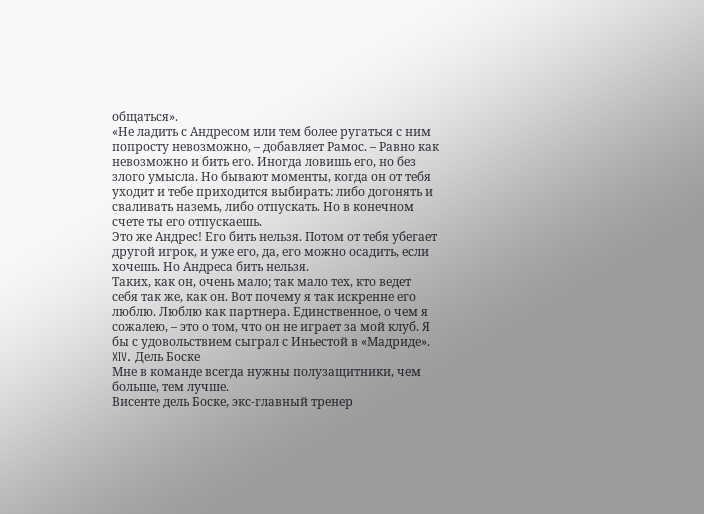общаться».
«Не ладить с Андресом или тем более ругаться с ним попросту невозможно, – добавляет Рамос. – Равно как невозможно и бить его. Иногда ловишь его, но без злого умысла. Но бывают моменты, когда он от тебя уходит и тебе приходится выбирать: либо догонять и сваливать наземь, либо отпускать. Но в конечном счете ты его отпускаешь.
Это же Андрес! Его бить нельзя. Потом от тебя убегает другой игрок, и уже его, да, его можно осадить, если хочешь. Но Андреса бить нельзя.
Таких, как он, очень мало; так мало тех, кто ведет себя так же, как он. Вот почему я так искренне его люблю. Люблю как партнера. Единственное, о чем я сожалею, – это о том, что он не играет за мой клуб. Я бы с удовольствием сыграл с Иньестой в «Мадриде».
XIV. Дель Боске
Мне в команде всегда нужны полузащитники, чем больше, тем лучше.
Висенте дель Боске, экс-главный тренер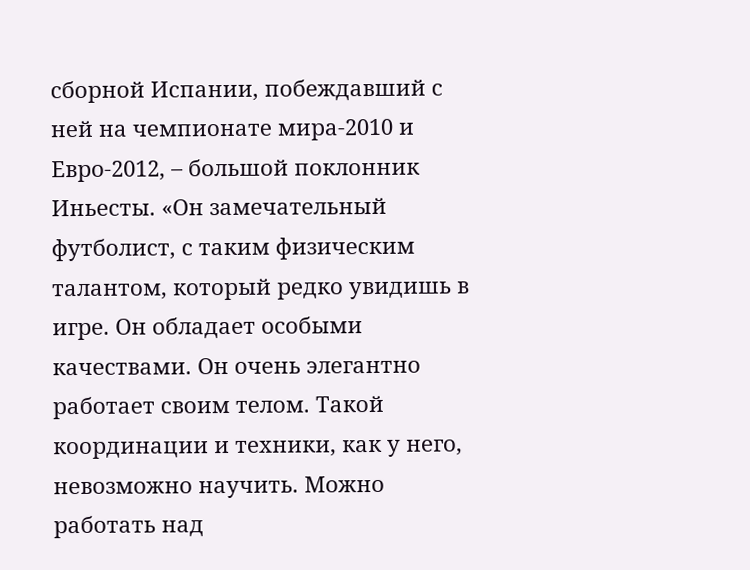сборной Испании, побеждавший с ней на чемпионате мира-2010 и Евро-2012, – большой поклонник Иньесты. «Он замечательный футболист, с таким физическим талантом, который редко увидишь в игре. Он обладает особыми качествами. Он очень элегантно работает своим телом. Такой координации и техники, как у него, невозможно научить. Можно работать над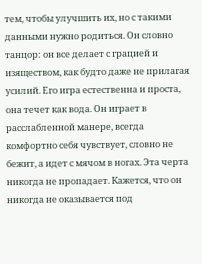тем, чтобы улучшить их, но с такими данными нужно родиться. Он словно танцор: он все делает с грацией и изяществом, как будто даже не прилагая усилий. Его игра естественна и проста, она течет как вода. Он играет в расслабленной манере, всегда комфортно себя чувствует, словно не бежит, а идет с мячом в ногах. Эта черта никогда не пропадает. Кажется, что он никогда не оказывается под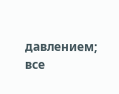давлением; все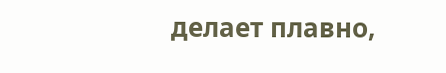делает плавно,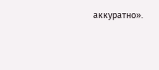аккуратно».